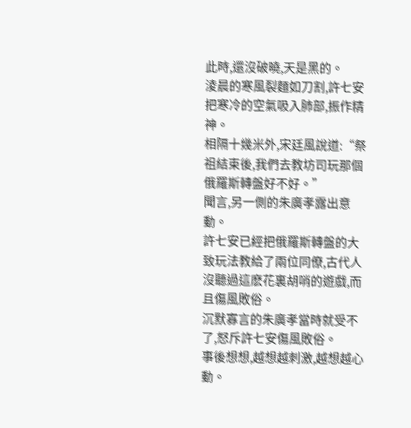此時,還沒破曉,天是黑的。
淩晨的寒風裂麵如刀割,許七安把寒冷的空氣吸入肺部,振作精神。
相隔十幾米外,宋廷風說道:“祭祖結束後,我們去教坊司玩那個俄羅斯轉盤好不好。”
聞言,另一側的朱廣孝露出意動。
許七安已經把俄羅斯轉盤的大致玩法教給了兩位同僚,古代人沒聽過這麽花裏胡哨的遊戲,而且傷風敗俗。
沉默寡言的朱廣孝當時就受不了,怒斥許七安傷風敗俗。
事後想想,越想越刺激,越想越心動。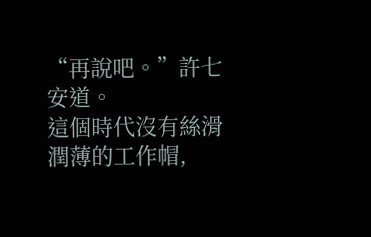“再說吧。”許七安道。
這個時代沒有絲滑潤薄的工作帽,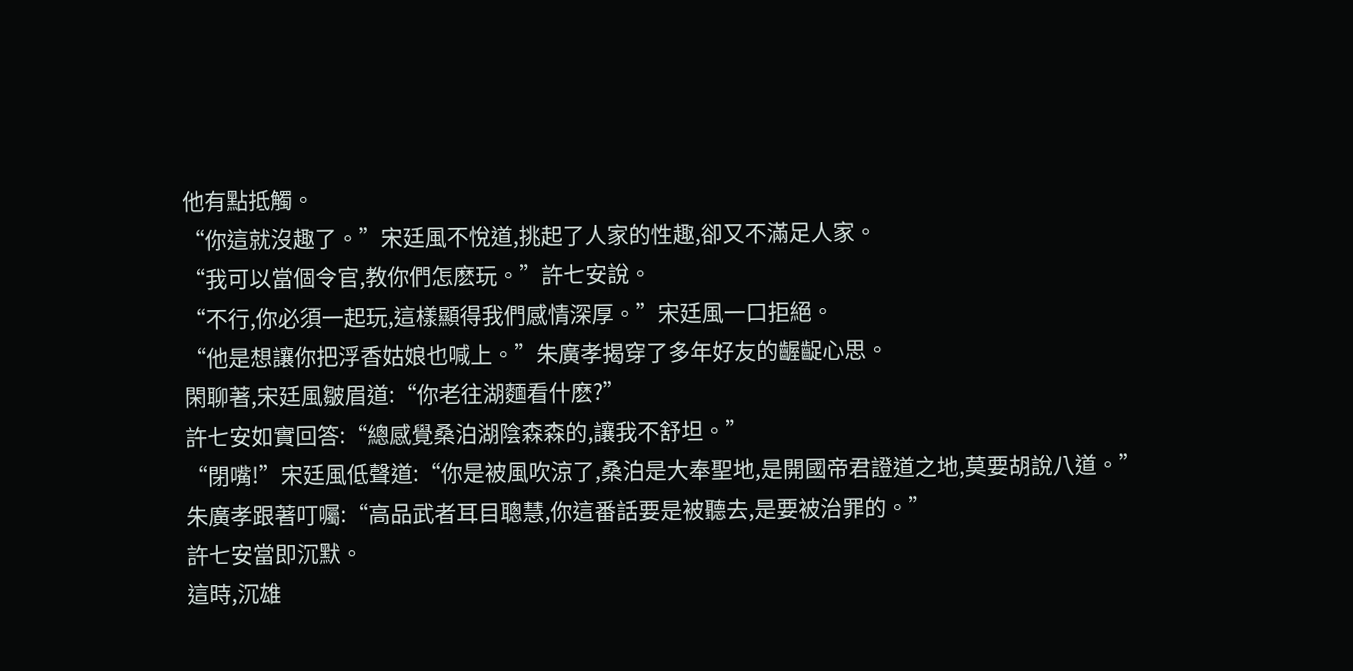他有點抵觸。
“你這就沒趣了。”宋廷風不悅道,挑起了人家的性趣,卻又不滿足人家。
“我可以當個令官,教你們怎麽玩。”許七安說。
“不行,你必須一起玩,這樣顯得我們感情深厚。”宋廷風一口拒絕。
“他是想讓你把浮香姑娘也喊上。”朱廣孝揭穿了多年好友的齷齪心思。
閑聊著,宋廷風皺眉道:“你老往湖麵看什麽?”
許七安如實回答:“總感覺桑泊湖陰森森的,讓我不舒坦。”
“閉嘴!”宋廷風低聲道:“你是被風吹涼了,桑泊是大奉聖地,是開國帝君證道之地,莫要胡說八道。”
朱廣孝跟著叮囑:“高品武者耳目聰慧,你這番話要是被聽去,是要被治罪的。”
許七安當即沉默。
這時,沉雄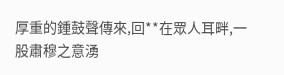厚重的鍾鼓聲傳來,回**在眾人耳畔,一股肅穆之意湧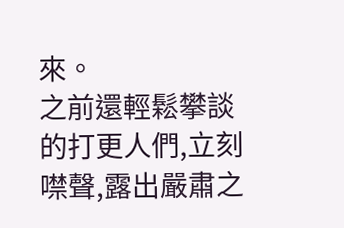來。
之前還輕鬆攀談的打更人們,立刻噤聲,露出嚴肅之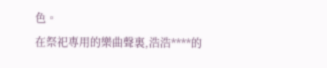色。
在祭祀專用的樂曲聲裏,浩浩****的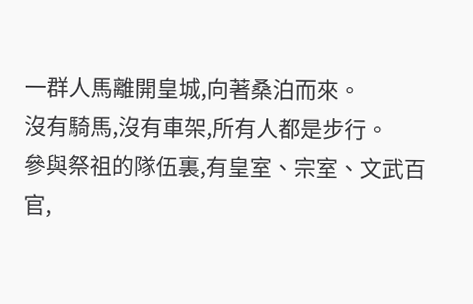一群人馬離開皇城,向著桑泊而來。
沒有騎馬,沒有車架,所有人都是步行。
參與祭祖的隊伍裏,有皇室、宗室、文武百官,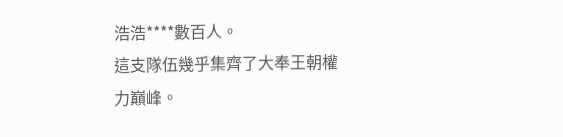浩浩****數百人。
這支隊伍幾乎集齊了大奉王朝權力巔峰。